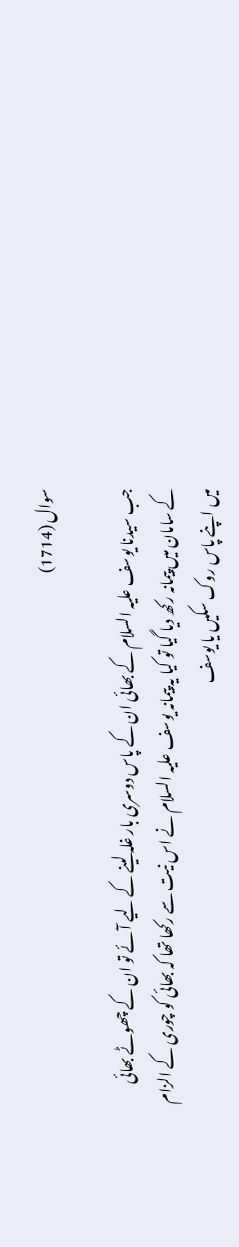سوال (1714)

جب سیدنا یوسف علیہ السلام کے بھائی ان کے پاس دوسری بار غلہ لینے کے لیے آئے تو ان کے چھوٹے بھائی کے سامان میں پیمانہ رکھ دیا گیا تو کیا یہ پیمانہ یوسف علیہ السلام نے اس نیت سے رکھا تھا کہ بھائی کو چوری کے الزام میں اپنے پاس روک سکیں یا یوسف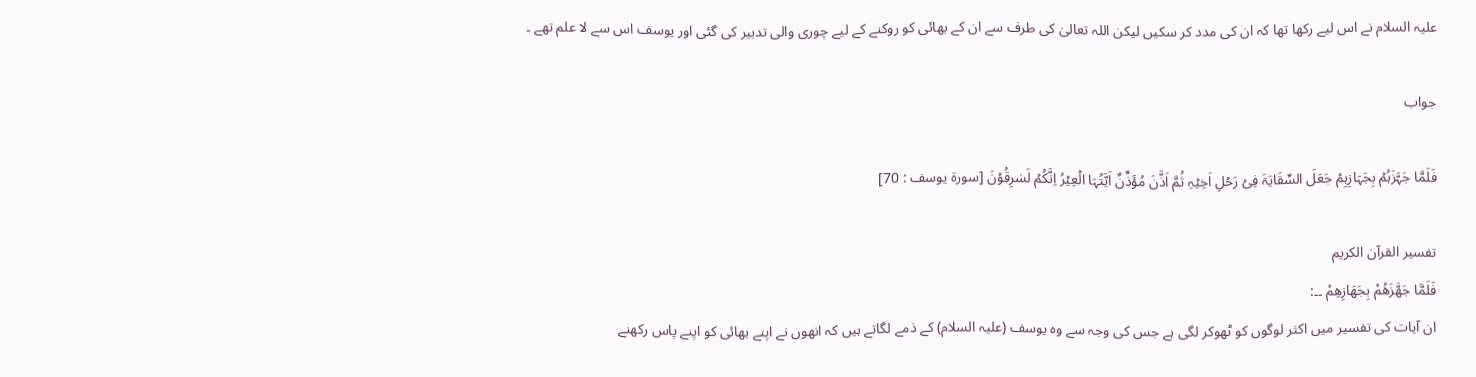علیہ السلام نے اس لیے رکھا تھا کہ ان کی مدد کر سکیں لیکن اللہ تعالیٰ کی طرف سے ان کے بھائی کو روکنے کے لیے چوری والی تدبیر کی گئی اور یوسف اس سے لا علم تھے ۔

جواب

فَلَمَّا جَہَّزَہُمۡ بِجَہَازِہِمۡ جَعَلَ السِّقَایَۃَ فِیۡ رَحۡلِ اَخِیۡہِ ثُمَّ اَذَّنَ مُؤَذِّنٌ اَیَّتُہَا الۡعِیۡرُ اِنَّکُمۡ لَسٰرِقُوۡنَ [سورۃ یوسف : 70]

تفسیر القرآن الکریم
فَلَمَّا جَهَّزَهُمْ بِجَهَازِهِمْ ۔۔:
ان آیات کی تفسیر میں اکثر لوگوں کو ٹھوکر لگی ہے جس کی وجہ سے وہ یوسف (علیہ السلام) کے ذمے لگاتے ہیں کہ انھوں نے اپنے بھائی کو اپنے پاس رکھنے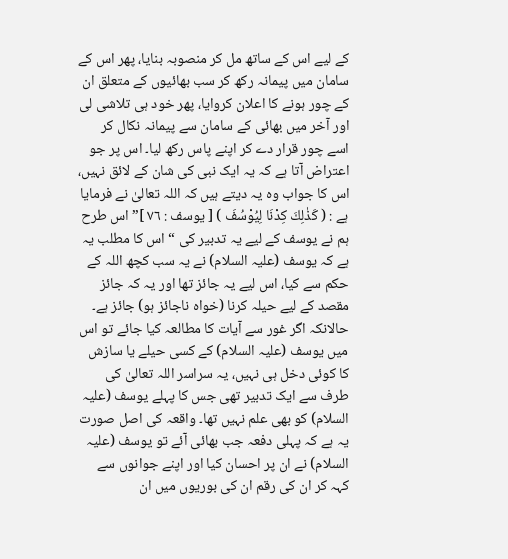کے لیے اس کے ساتھ مل کر منصوبہ بنایا، پھر اس کے سامان میں پیمانہ رکھ کر سب بھائیوں کے متعلق ان کے چور ہونے کا اعلان کروایا، پھر خود ہی تلاشی لی اور آخر میں بھائی کے سامان سے پیمانہ نکال کر اسے چور قرار دے کر اپنے پاس رکھ لیا۔ اس پر جو اعتراض آتا ہے کہ یہ ایک نبی کی شان کے لائق نہیں، اس کا جواب وہ یہ دیتے ہیں کہ اللہ تعالیٰ نے فرمایا ہے : ( كَذٰلِكَ كِدْنَا لِيُوْسُفَ ) [ یوسف : ٧٦ ]” اس طرح ہم نے یوسف کے لیے یہ تدبیر کی “ اس کا مطلب یہ ہے کہ یوسف (علیہ السلام) نے یہ سب کچھ اللہ کے حکم سے کیا، اس لیے یہ جائز تھا اور یہ کہ جائز مقصد کے لیے حیلہ کرنا (خواہ ناجائز ہو) جائز ہے۔ حالانکہ اگر غور سے آیات کا مطالعہ کیا جائے تو اس میں یوسف (علیہ السلام) کے کسی حیلے یا سازش کا کوئی دخل ہی نہیں، یہ سراسر اللہ تعالیٰ کی طرف سے ایک تدبیر تھی جس کا پہلے یوسف (علیہ السلام) کو بھی علم نہیں تھا۔ واقعہ کی اصل صورت یہ ہے کہ پہلی دفعہ جب بھائی آئے تو یوسف (علیہ السلام) نے ان پر احسان کیا اور اپنے جوانوں سے کہہ کر ان کی رقم ان کی بوریوں میں ان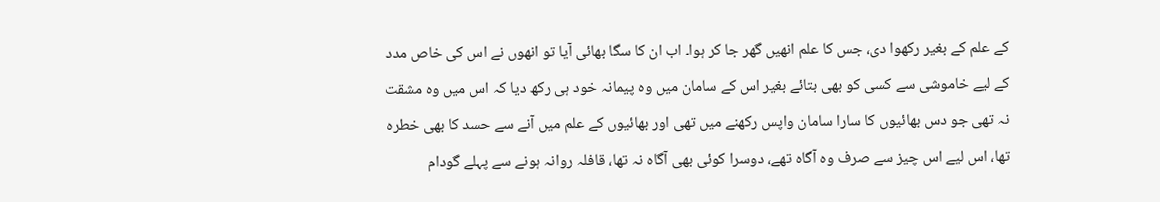کے علم کے بغیر رکھوا دی، جس کا علم انھیں گھر جا کر ہوا۔ اب ان کا سگا بھائی آیا تو انھوں نے اس کی خاص مدد کے لیے خاموشی سے کسی کو بھی بتائے بغیر اس کے سامان میں وہ پیمانہ خود ہی رکھ دیا کہ اس میں وہ مشقت نہ تھی جو دس بھائیوں کا سارا سامان واپس رکھنے میں تھی اور بھائیوں کے علم میں آنے سے حسد کا بھی خطرہ تھا، اس لیے اس چیز سے صرف وہ آگاہ تھے، دوسرا کوئی بھی آگاہ نہ تھا، قافلہ روانہ ہونے سے پہلے گودام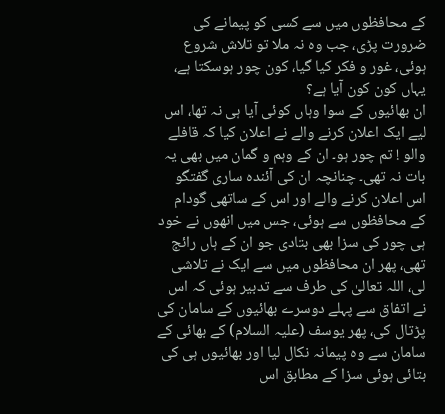کے محافظوں میں سے کسی کو پیمانے کی ضرورت پڑی، جب وہ نہ ملا تو تلاش شروع ہوئی، غور و فکر کیا گیا، کون چور ہوسکتا ہے، یہاں کون کون آیا ہے؟
ان بھائیوں کے سوا وہاں کوئی آیا ہی نہ تھا، اس لیے ایک اعلان کرنے والے نے اعلان کیا کہ قافلے والو ! تم چور ہو۔ ان کے وہم و گمان میں بھی یہ بات نہ تھی۔ چنانچہ ان کی آئندہ ساری گفتگو اس اعلان کرنے والے اور اس کے ساتھی گودام کے محافظوں سے ہوئی، جس میں انھوں نے خود ہی چور کی سزا بھی بتادی جو ان کے ہاں رائج تھی، پھر ان محافظوں میں سے ایک نے تلاشی لی، اللہ تعالیٰ کی طرف سے تدبیر ہوئی کہ اس نے اتفاق سے پہلے دوسرے بھائیوں کے سامان کی پڑتال کی، پھر یوسف (علیہ السلام) کے بھائی کے سامان سے وہ پیمانہ نکال لیا اور بھائیوں ہی کی بتائی ہوئی سزا کے مطابق اس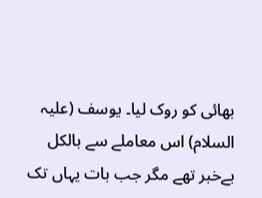بھائی کو روک لیا۔ یوسف (علیہ السلام) اس معاملے سے بالکل بےخبر تھے مگر جب بات یہاں تک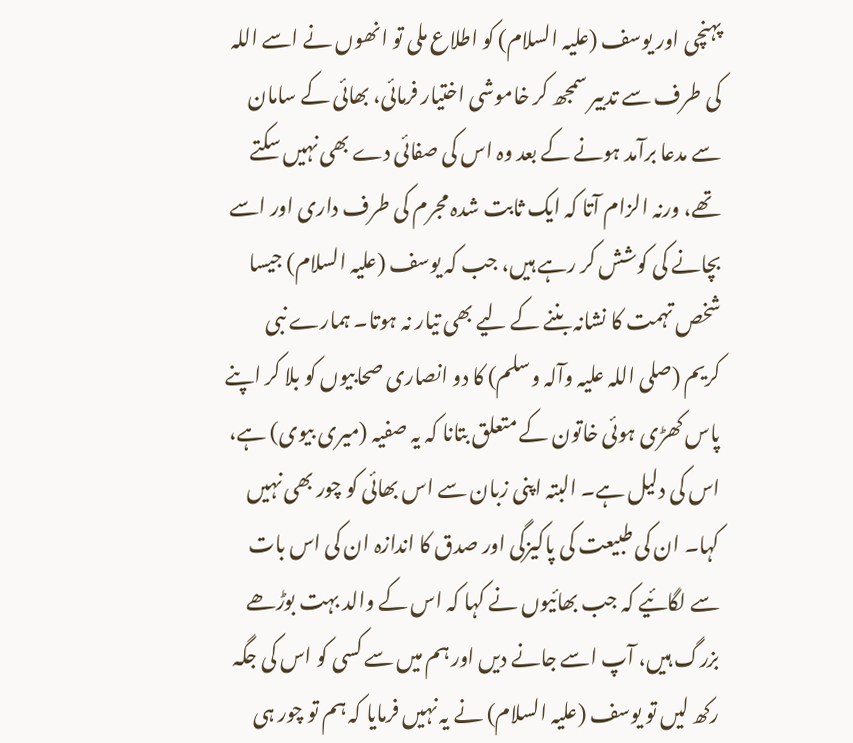پہنچی اور یوسف (علیہ السلام) کو اطلاع ملی تو انھوں نے اسے اللہ کی طرف سے تدبیر سمجھ کر خاموشی اختیار فرمائی، بھائی کے سامان سے مدعا برآمد ہونے کے بعد وہ اس کی صفائی دے بھی نہیں سکتے تھے، ورنہ الزام آتا کہ ایک ثابت شدہ مجرم کی طرف داری اور اسے بچانے کی کوشش کر رہے ہیں، جب کہ یوسف (علیہ السلام) جیسا شخص تہمت کا نشانہ بننے کے لیے بھی تیار نہ ہوتا۔ ہمارے نبی کریم (صلی اللہ علیہ وآلہ وسلم) کا دو انصاری صحابیوں کو بلا کر اپنے پاس کھڑی ہوئی خاتون کے متعلق بتانا کہ یہ صفیہ (میری بیوی) ہے، اس کی دلیل ہے۔ البتہ اپنی زبان سے اس بھائی کو چور بھی نہیں کہا۔ ان کی طبیعت کی پاکیزگی اور صدق کا اندازہ ان کی اس بات سے لگائیے کہ جب بھائیوں نے کہا کہ اس کے والد بہت بوڑھے بزرگ ہیں، آپ اسے جانے دیں اور ہم میں سے کسی کو اس کی جگہ رکھ لیں تو یوسف (علیہ السلام) نے یہ نہیں فرمایا کہ ہم تو چور ہی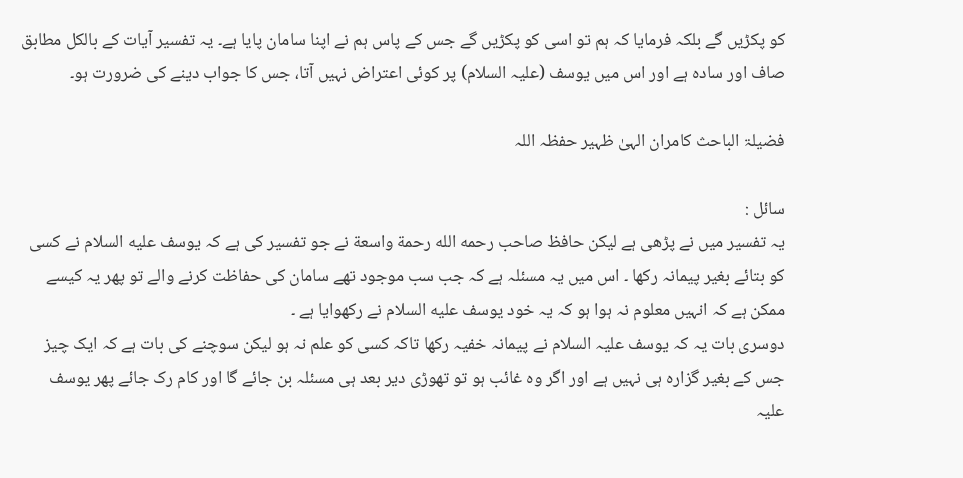کو پکڑیں گے بلکہ فرمایا کہ ہم تو اسی کو پکڑیں گے جس کے پاس ہم نے اپنا سامان پایا ہے۔ یہ تفسیر آیات کے بالکل مطابق صاف اور سادہ ہے اور اس میں یوسف (علیہ السلام) پر کوئی اعتراض نہیں آتا، جس کا جواب دینے کی ضرورت ہو۔

فضیلۃ الباحث کامران الہیٰ ظہیر حفظہ اللہ

سائل :
یہ تفسیر میں نے پڑھی ہے لیکن حافظ صاحب رحمه الله رحمة واسعة نے جو تفسیر کی ہے کہ یوسف علیه السلام نے کسی کو بتائے بغیر پیمانہ رکھا ۔ اس میں یہ مسئلہ ہے کہ جب سب موجود تھے سامان کی حفاظت کرنے والے تو پھر یہ کیسے ممکن ہے کہ انہیں معلوم نہ ہوا ہو کہ یہ خود یوسف علیه السلام نے رکھوایا ہے ۔
دوسری بات یہ کہ یوسف علیہ السلام نے پیمانہ خفیہ رکھا تاکہ کسی کو علم نہ ہو لیکن سوچنے کی بات ہے کہ ایک چیز جس کے بغیر گزارہ ہی نہیں ہے اور اگر وہ غائب ہو تو تھوڑی دیر بعد ہی مسئلہ بن جائے گا اور کام رک جائے پھر یوسف علیہ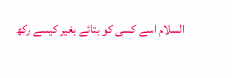السلام اسے کسی کو بتائے بغیر کیسے رکھ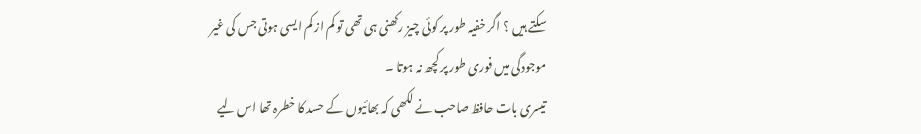سکتے ہیں ؟ اگر خفیہ طور پر کوئی چیز رکھنی ہی تھی تو کم از کم ایسی ہوتی جس کی غیر موجودگی میں فوری طور پر کچھ نہ ہوتا ۔
تیسری بات حافظ صاحب نے لکھی کہ بھائیوں کے حسد کا خطرہ تھا اس لیے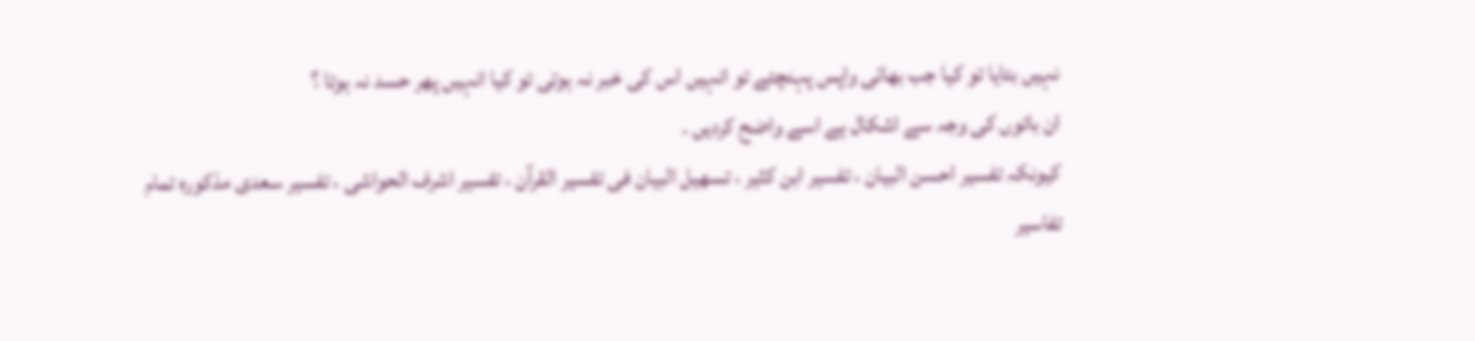نہیں بتایا تو کیا جب بھائی واپس پہنچتے تو انہیں اس کی خبر نہ ہوتی تو کیا انہیں پھر حسد نہ ہوتا ؟
ان باتوں کی وجہ سے اشکال ہے اسے واضح کردیں ۔
کیونکہ تفسیر احسن البیان ، تفسیر ابن کثیر ، تسھیل البیان فی تفسیر القرآن ، تفسیر اشرف الحواشی ، تفسیر سعدی مذکورہ تمام تفاسیر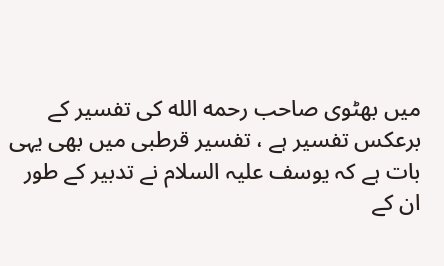میں بھٹوی صاحب رحمه الله کی تفسیر کے برعکس تفسیر ہے ، تفسیر قرطبی میں بھی یہی بات ہے کہ یوسف علیہ السلام نے تدبیر کے طور ان کے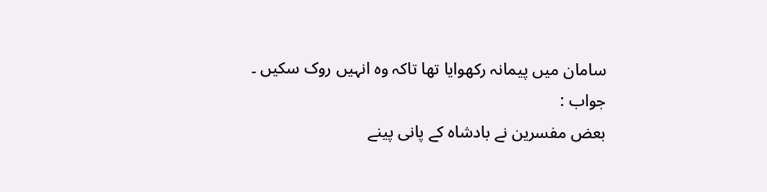سامان میں پیمانہ رکھوایا تھا تاکہ وہ انہیں روک سکیں ۔
جواب :
بعض مفسرین نے بادشاہ کے پانی پینے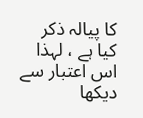کا پیالہ ذکر کیا ہے ، لہذا اس اعتبار سے دیکھا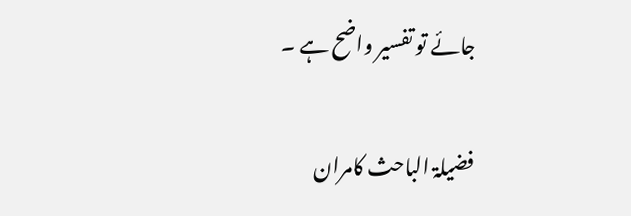جائے تو تفسیر واضح ہے ۔

فضیلۃ الباحث کامران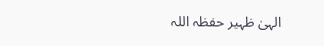الہیٰ ظہیر حفظہ اللہ